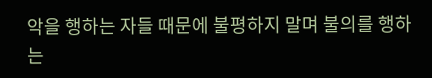악을 행하는 자들 때문에 불평하지 말며 불의를 행하는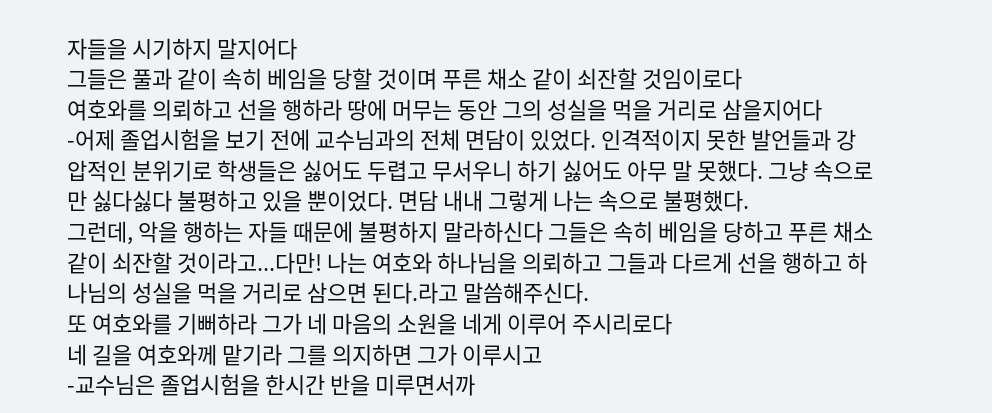자들을 시기하지 말지어다
그들은 풀과 같이 속히 베임을 당할 것이며 푸른 채소 같이 쇠잔할 것임이로다
여호와를 의뢰하고 선을 행하라 땅에 머무는 동안 그의 성실을 먹을 거리로 삼을지어다
-어제 졸업시험을 보기 전에 교수님과의 전체 면담이 있었다. 인격적이지 못한 발언들과 강압적인 분위기로 학생들은 싫어도 두렵고 무서우니 하기 싫어도 아무 말 못했다. 그냥 속으로만 싫다싫다 불평하고 있을 뿐이었다. 면담 내내 그렇게 나는 속으로 불평했다.
그런데, 악을 행하는 자들 때문에 불평하지 말라하신다 그들은 속히 베임을 당하고 푸른 채소 같이 쇠잔할 것이라고...다만! 나는 여호와 하나님을 의뢰하고 그들과 다르게 선을 행하고 하나님의 성실을 먹을 거리로 삼으면 된다.라고 말씀해주신다.
또 여호와를 기뻐하라 그가 네 마음의 소원을 네게 이루어 주시리로다
네 길을 여호와께 맡기라 그를 의지하면 그가 이루시고
-교수님은 졸업시험을 한시간 반을 미루면서까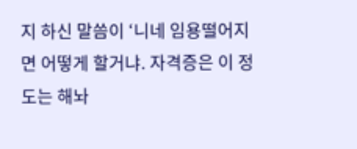지 하신 말씀이 ‘니네 임용떨어지면 어떻게 할거냐. 자격증은 이 정도는 해놔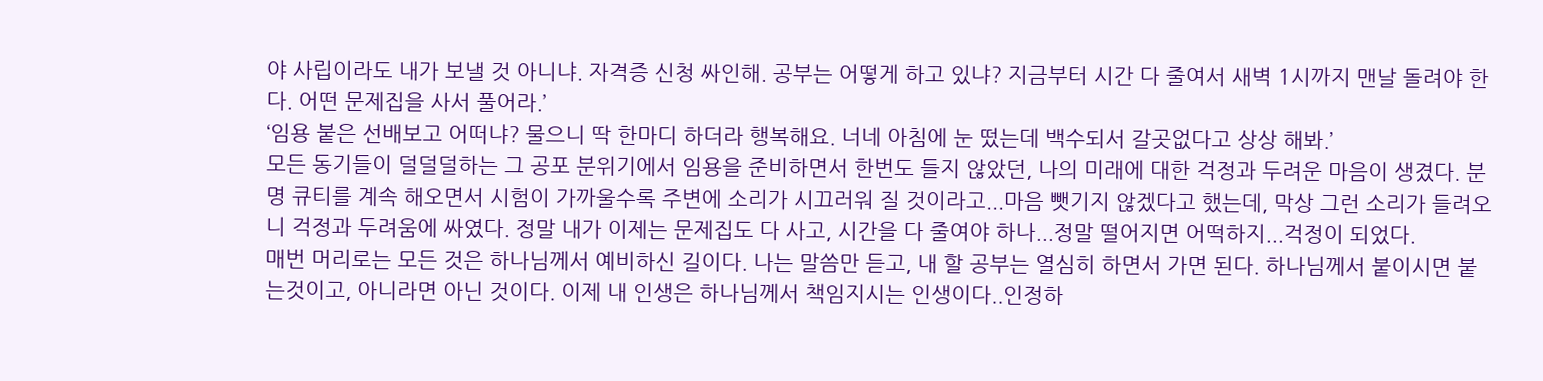야 사립이라도 내가 보낼 것 아니냐. 자격증 신청 싸인해. 공부는 어떻게 하고 있냐? 지금부터 시간 다 줄여서 새벽 1시까지 맨날 돌려야 한다. 어떤 문제집을 사서 풀어라.’
‘임용 붙은 선배보고 어떠냐? 물으니 딱 한마디 하더라 행복해요. 너네 아침에 눈 떴는데 백수되서 갈곳없다고 상상 해봐.’
모든 동기들이 덜덜덜하는 그 공포 분위기에서 임용을 준비하면서 한번도 들지 않았던, 나의 미래에 대한 걱정과 두려운 마음이 생겼다. 분명 큐티를 계속 해오면서 시험이 가까울수록 주변에 소리가 시끄러워 질 것이라고...마음 뺏기지 않겠다고 했는데, 막상 그런 소리가 들려오니 걱정과 두려움에 싸였다. 정말 내가 이제는 문제집도 다 사고, 시간을 다 줄여야 하나...정말 떨어지면 어떡하지...걱정이 되었다.
매번 머리로는 모든 것은 하나님께서 예비하신 길이다. 나는 말씀만 듣고, 내 할 공부는 열심히 하면서 가면 된다. 하나님께서 붙이시면 붙는것이고, 아니라면 아닌 것이다. 이제 내 인생은 하나님께서 책임지시는 인생이다..인정하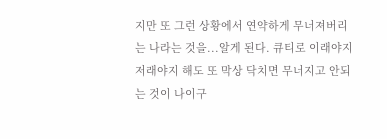지만 또 그런 상황에서 연약하게 무너져버리는 나라는 것을...알게 된다. 큐티로 이래야지 저래야지 해도 또 막상 닥치면 무너지고 안되는 것이 나이구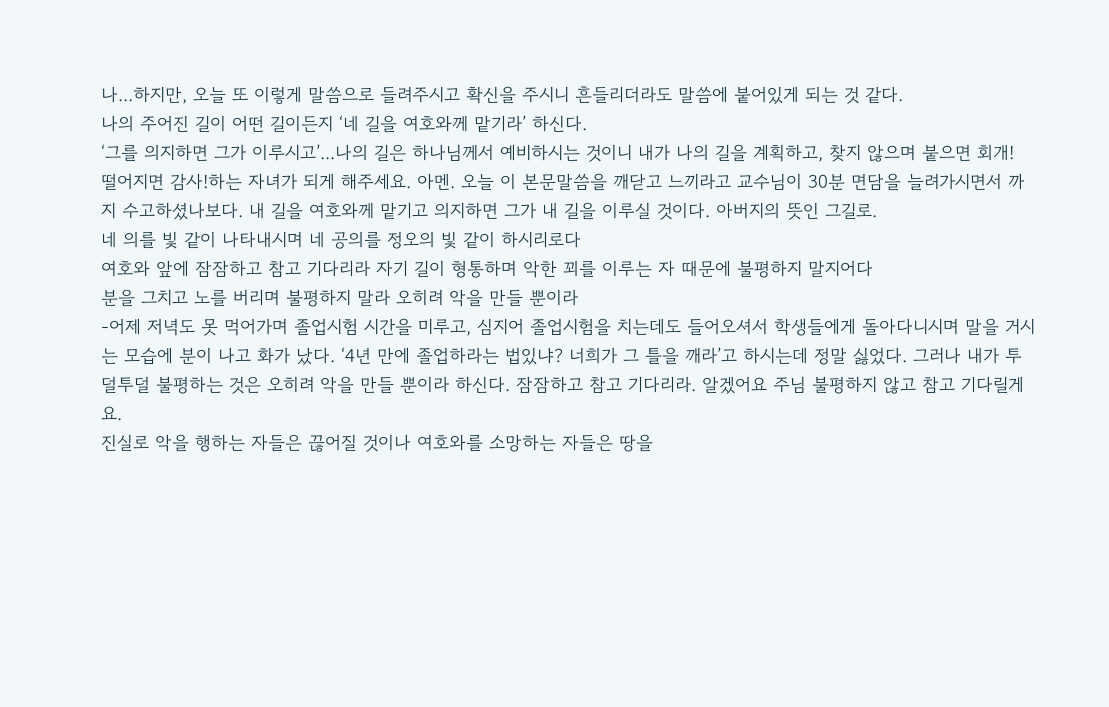나...하지만, 오늘 또 이렇게 말씀으로 들려주시고 확신을 주시니 흔들리더라도 말씀에 붙어있게 되는 것 같다.
나의 주어진 길이 어떤 길이든지 ‘네 길을 여호와께 맡기라’ 하신다.
‘그를 의지하면 그가 이루시고’...나의 길은 하나님께서 예비하시는 것이니 내가 나의 길을 계획하고, 찾지 않으며 붙으면 회개! 떨어지면 감사!하는 자녀가 되게 해주세요. 아멘. 오늘 이 본문말씀을 깨닫고 느끼라고 교수님이 30분 면담을 늘려가시면서 까지 수고하셨나보다. 내 길을 여호와께 맡기고 의지하면 그가 내 길을 이루실 것이다. 아버지의 뜻인 그길로.
네 의를 빛 같이 나타내시며 네 공의를 정오의 빛 같이 하시리로다
여호와 앞에 잠잠하고 참고 기다리라 자기 길이 형통하며 악한 꾀를 이루는 자 때문에 불평하지 말지어다
분을 그치고 노를 버리며 불평하지 말라 오히려 악을 만들 뿐이라
-어제 저녁도 못 먹어가며 졸업시험 시간을 미루고, 심지어 졸업시험을 치는데도 들어오셔서 학생들에게 돌아다니시며 말을 거시는 모습에 분이 나고 화가 났다. ‘4년 만에 졸업하라는 법있냐? 너희가 그 틀을 깨라’고 하시는데 정말 싫었다. 그러나 내가 투덜투덜 불평하는 것은 오히려 악을 만들 뿐이라 하신다. 잠잠하고 참고 기다리라. 알겠어요 주님 불평하지 않고 참고 기다릴게요.
진실로 악을 행하는 자들은 끊어질 것이나 여호와를 소망하는 자들은 땅을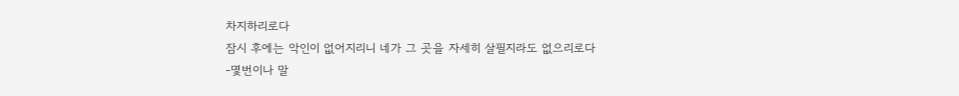차지하리로다
잠시 후에는 악인이 없어지리니 네가 그 곳을 자세히 살필지라도 없으리로다
-몇번이나 말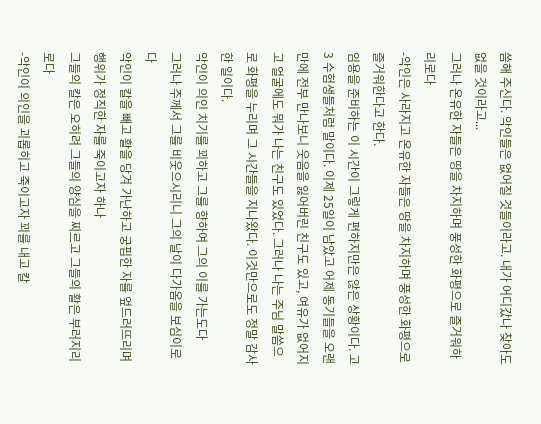씀해 주신다. 악인들은 없어질 것들이라고. 내가 어디갔나 찾아도 없을 것이라고...
그러나 온유한 자들은 땅을 차지하며 풍성한 화평으로 즐거워하리로다
-악인은 사라지고 온유한 자들은 땅을 차지하며 풍성한 화평으로 즐거워한다고 한다.
임용을 준비하는 이 시간이 그렇게 편하지만은 않은 상황이다. 고3 수험생들처럼 말이다. 이제 25일이 남았고 어제 동기들을 오랜만에 전부 만나보니 웃음을 잃어버린 친구도 있고, 여유가 없어지고 얼굴에도 뭐가 나는 친구도 있었다. 그러나 나는 주님 말씀으로 화평을 누리며 그 시간들을 지나왔다. 이것만으로도 정말 감사한 일이다.
악인이 의인 치기를 꾀하고 그를 향하여 그의 이를 가는도다
그러나 주께서 그를 비웃으시리니 그의 날이 다가옴을 보심이로다
악인이 칼을 빼고 활을 당겨 가난하고 궁핍한 자를 엎드러뜨리며 행위가 정직한 자를 죽이고자 하나
그들의 칼은 오히려 그들의 양심을 찌르고 그들의 활은 부러지리로다
-악인이 의인을 괴롭히고 죽이고자 꾀를 내고 칼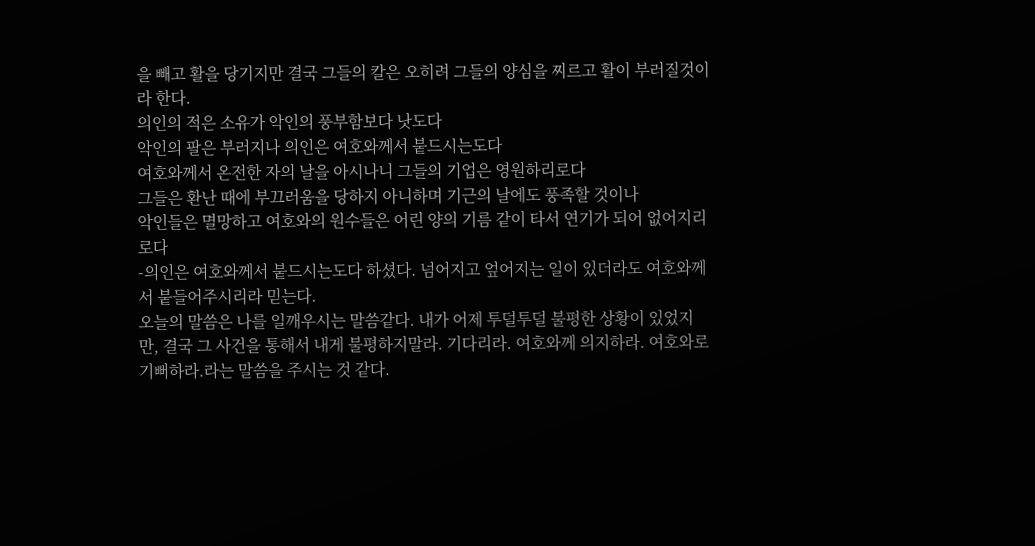을 빼고 활을 당기지만 결국 그들의 칼은 오히려 그들의 양심을 찌르고 활이 부러질것이라 한다.
의인의 적은 소유가 악인의 풍부함보다 낫도다
악인의 팔은 부러지나 의인은 여호와께서 붙드시는도다
여호와께서 온전한 자의 날을 아시나니 그들의 기업은 영원하리로다
그들은 환난 때에 부끄러움을 당하지 아니하며 기근의 날에도 풍족할 것이나
악인들은 멸망하고 여호와의 원수들은 어린 양의 기름 같이 타서 연기가 되어 없어지리로다
-의인은 여호와께서 붙드시는도다 하셨다. 넘어지고 엎어지는 일이 있더라도 여호와께서 붙들어주시리라 믿는다.
오늘의 말씀은 나를 일깨우시는 말씀같다. 내가 어제 투덜투덜 불평한 상황이 있었지만, 결국 그 사건을 통해서 내게 불평하지말라. 기다리라. 여호와께 의지하라. 여호와로 기뻐하라.라는 말씀을 주시는 것 같다.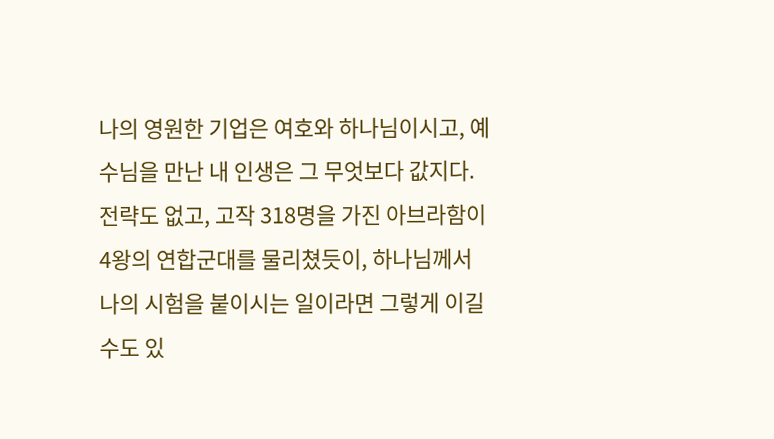나의 영원한 기업은 여호와 하나님이시고, 예수님을 만난 내 인생은 그 무엇보다 값지다. 전략도 없고, 고작 318명을 가진 아브라함이 4왕의 연합군대를 물리쳤듯이, 하나님께서 나의 시험을 붙이시는 일이라면 그렇게 이길 수도 있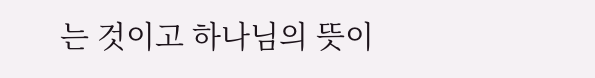는 것이고 하나님의 뜻이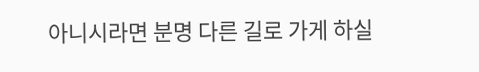아니시라면 분명 다른 길로 가게 하실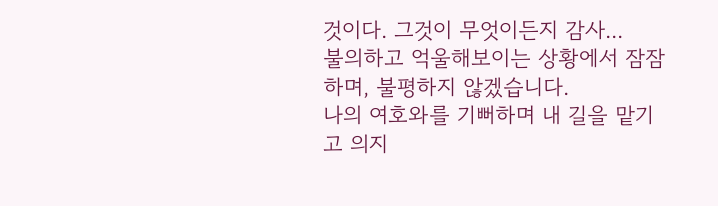것이다. 그것이 무엇이든지 감사...
불의하고 억울해보이는 상황에서 잠잠하며, 불평하지 않겠습니다.
나의 여호와를 기뻐하며 내 길을 맡기고 의지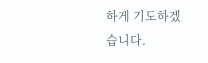하게 기도하겠습니다.